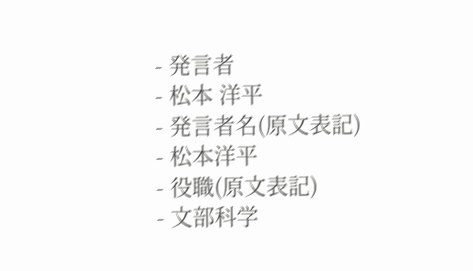- 発言者
- 松本 洋平
- 発言者名(原文表記)
- 松本洋平
- 役職(原文表記)
- 文部科学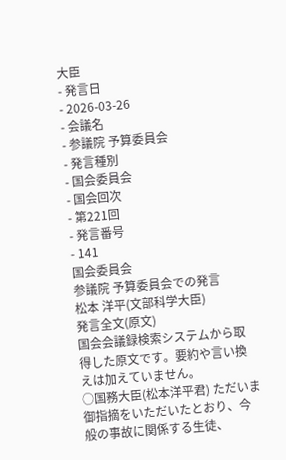大臣
- 発言日
- 2026-03-26
- 会議名
- 参議院 予算委員会
- 発言種別
- 国会委員会
- 国会回次
- 第221回
- 発言番号
- 141
国会委員会
参議院 予算委員会での発言
松本 洋平(文部科学大臣)
発言全文(原文)
国会会議録検索システムから取得した原文です。要約や言い換えは加えていません。
○国務大臣(松本洋平君) ただいま御指摘をいただいたとおり、今般の事故に関係する生徒、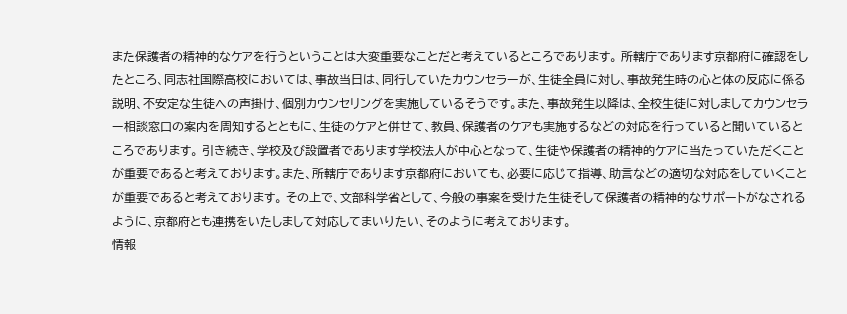また保護者の精神的なケアを行うということは大変重要なことだと考えているところであります。 所轄庁であります京都府に確認をしたところ、同志社国際高校においては、事故当日は、同行していたカウンセラーが、生徒全員に対し、事故発生時の心と体の反応に係る説明、不安定な生徒への声掛け、個別カウンセリングを実施しているそうです。また、事故発生以降は、全校生徒に対しましてカウンセラー相談窓口の案内を周知するとともに、生徒のケアと併せて、教員、保護者のケアも実施するなどの対応を行っていると聞いているところであります。 引き続き、学校及び設置者であります学校法人が中心となって、生徒や保護者の精神的ケアに当たっていただくことが重要であると考えております。また、所轄庁であります京都府においても、必要に応じて指導、助言などの適切な対応をしていくことが重要であると考えております。 その上で、文部科学省として、今般の事案を受けた生徒そして保護者の精神的なサポートがなされるように、京都府とも連携をいたしまして対応してまいりたい、そのように考えております。
情報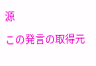源
この発言の取得元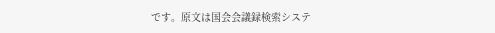です。原文は国会会議録検索システ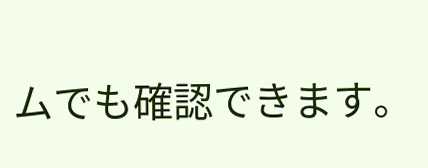ムでも確認できます。